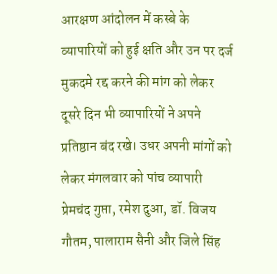आरक्षण आंदोलन में कस्बे के व्यापारियों को हुई क्षति और उन पर दर्ज मुकदमे रद्द करने की मांग को लेकर दूसरे दिन भी व्यापारियों ने अपने प्रतिष्ठान बंद रखे। उधर अपनी मांगों को लेकर मंगलवार को पांच व्यापारी प्रेमचंद गुप्ता, रमेश दुआ, डॉ. विजय गौतम, पालाराम सैनी और जिले सिंह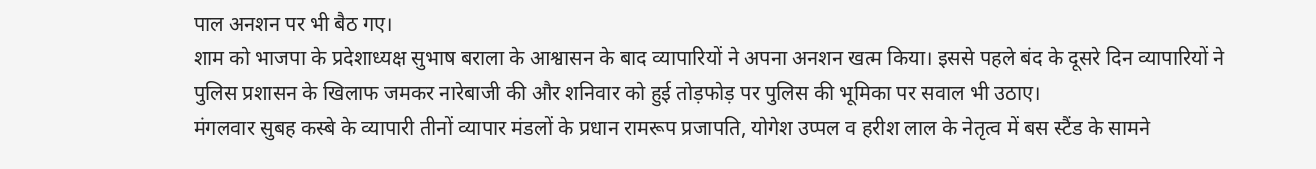पाल अनशन पर भी बैठ गए।
शाम को भाजपा के प्रदेशाध्यक्ष सुभाष बराला के आश्वासन के बाद व्यापारियों ने अपना अनशन खत्म किया। इससे पहले बंद के दूसरे दिन व्यापारियों ने पुलिस प्रशासन के खिलाफ जमकर नारेबाजी की और शनिवार को हुई तोड़फोड़ पर पुलिस की भूमिका पर सवाल भी उठाए।
मंगलवार सुबह कस्बे के व्यापारी तीनों व्यापार मंडलों के प्रधान रामरूप प्रजापति, योगेश उप्पल व हरीश लाल के नेतृत्व में बस स्टैंड के सामने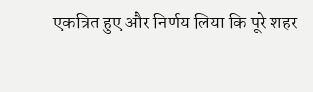एकत्रित हुए और निर्णय लिया कि पूरे शहर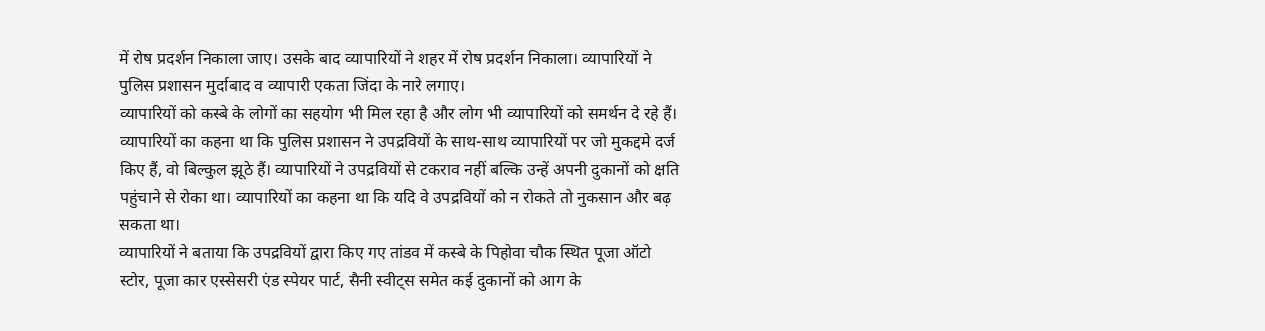में रोष प्रदर्शन निकाला जाए। उसके बाद व्यापारियों ने शहर में रोष प्रदर्शन निकाला। व्यापारियों ने पुलिस प्रशासन मुर्दाबाद व व्यापारी एकता जिंदा के नारे लगाए।
व्यापारियों को कस्बे के लोगों का सहयोग भी मिल रहा है और लोग भी व्यापारियों को समर्थन दे रहे हैं।
व्यापारियों का कहना था कि पुलिस प्रशासन ने उपद्रवियों के साथ-साथ व्यापारियों पर जो मुकद्दमे दर्ज किए हैं, वो बिल्कुल झूठे हैं। व्यापारियों ने उपद्रवियों से टकराव नहीं बल्कि उन्हें अपनी दुकानों को क्षति पहुंचाने से रोका था। व्यापारियों का कहना था कि यदि वे उपद्रवियों को न रोकते तो नुकसान और बढ़ सकता था।
व्यापारियों ने बताया कि उपद्रवियों द्वारा किए गए तांडव में कस्बे के पिहोवा चौक स्थित पूजा ऑटो स्टोर, पूजा कार एस्सेसरी एंड स्पेयर पार्ट, सैनी स्वीट्स समेत कई दुकानों को आग के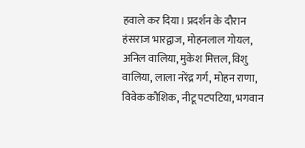हवाले कर दिया। प्रदर्शन के दौरान हंसराज भारद्वाज, मोहनलाल गोयल, अनिल वालिया, मुकेश मित्तल, विशु वालिया, लाला नरेंद्र गर्ग, मोहन राणा, विवेक कौशिक, नीटू पटपटिया, भगवान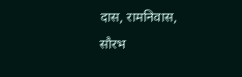दास, रामनिवास, सौरभ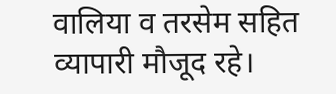वालिया व तरसेम सहित व्यापारी मौजूद रहे।